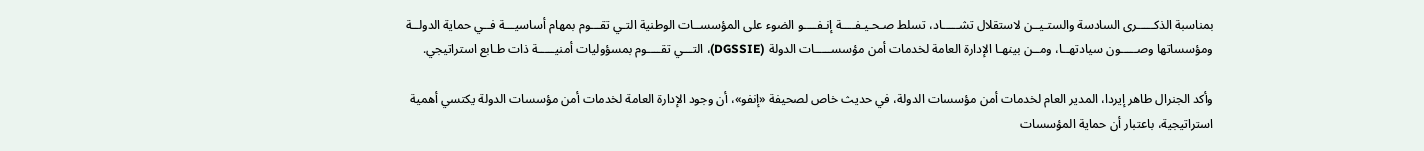بمناسبة الذكـــــرى السادسة والستـيــن لاستقلال تشـــــاد، تسلط صـحـيـفــــة إنـفــــو الضوء على المؤسســات الوطنية التـي تقـــوم بمهام أساسيـــة فــي حماية الدولــة ومؤسساتها وصـــــون سيادتهــا، ومــن بينهـا الإدارة العامة لخدمات أمن مؤسســـــات الدولة (DGSSIE)، التـــي تقــــوم بمسؤوليات أمنيـــــة ذات طـابع استراتيجي.

وأكد الجنرال طاهر إيردا، المدير العام لخدمات أمن مؤسسات الدولة، في حديث خاص لصحيفة «إنفو»، أن وجود الإدارة العامة لخدمات أمن مؤسسات الدولة يكتسي أهمية استراتيجية، باعتبار أن حماية المؤسسات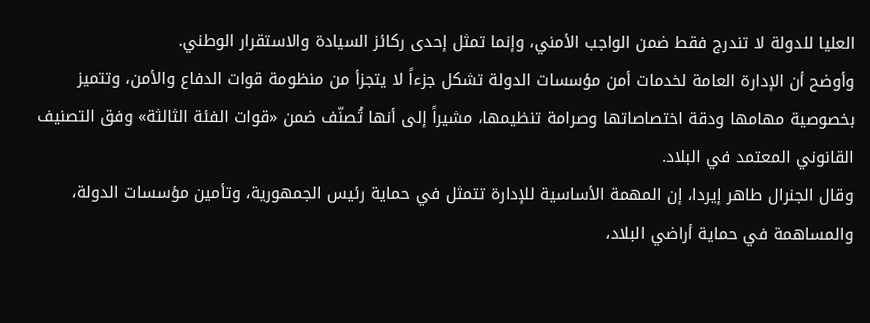العليا للدولة لا تندرج فقط ضمن الواجب الأمني، وإنما تمثل إحدى ركائز السيادة والاستقرار الوطني.
وأوضح أن الإدارة العامة لخدمات أمن مؤسسات الدولة تشكل جزءاً لا يتجزأ من منظومة قوات الدفاع والأمن، وتتميز بخصوصية مهامها ودقة اختصاصاتها وصرامة تنظيمها، مشيراً إلى أنها تُصنّف ضمن «قوات الفئة الثالثة» وفق التصنيف القانوني المعتمد في البلاد.
وقال الجنرال طاهر إيردا، إن المهمة الأساسية للإدارة تتمثل في حماية رئيس الجمهورية، وتأمين مؤسسات الدولة، والمساهمة في حماية أراضي البلاد،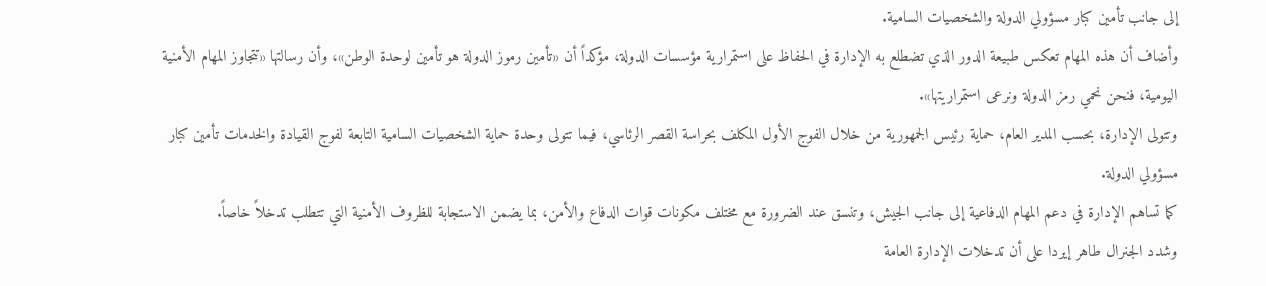إلى جانب تأمين كبار مسؤولي الدولة والشخصيات السامية.
وأضاف أن هذه المهام تعكس طبيعة الدور الذي تضطلع به الإدارة في الحفاظ على استمرارية مؤسسات الدولة، مؤكداً أن «تأمين رموز الدولة هو تأمين لوحدة الوطن»، وأن رسالتها «تتجاوز المهام الأمنية اليومية، فنحن نحمي رمز الدولة ونرعى استمراريتها».
وتتولى الإدارة، بحسب المدير العام، حماية رئيس الجمهورية من خلال الفوج الأول المكلف بحراسة القصر الرئاسي، فيما تتولى وحدة حماية الشخصيات السامية التابعة لفوج القيادة والخدمات تأمين كبار مسؤولي الدولة.
كما تساهم الإدارة في دعم المهام الدفاعية إلى جانب الجيش، وتنسق عند الضرورة مع مختلف مكونات قوات الدفاع والأمن، بما يضمن الاستجابة للظروف الأمنية التي تتطلب تدخلاً خاصاً.
وشدد الجنرال طاهر إيردا على أن تدخلات الإدارة العامة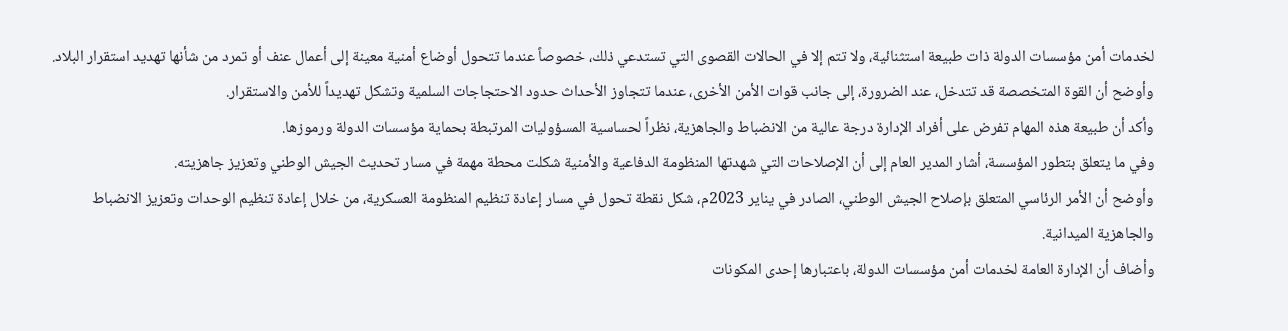لخدمات أمن مؤسسات الدولة ذات طبيعة استثنائية، ولا تتم إلا في الحالات القصوى التي تستدعي ذلك، خصوصاً عندما تتحول أوضاع أمنية معينة إلى أعمال عنف أو تمرد من شأنها تهديد استقرار البلاد.
وأوضح أن القوة المتخصصة قد تتدخل، عند الضرورة، إلى جانب قوات الأمن الأخرى، عندما تتجاوز الأحداث حدود الاحتجاجات السلمية وتشكل تهديداً للأمن والاستقرار.
وأكد أن طبيعة هذه المهام تفرض على أفراد الإدارة درجة عالية من الانضباط والجاهزية، نظراً لحساسية المسؤوليات المرتبطة بحماية مؤسسات الدولة ورموزها.
وفي ما يتعلق بتطور المؤسسة، أشار المدير العام إلى أن الإصلاحات التي شهدتها المنظومة الدفاعية والأمنية شكلت محطة مهمة في مسار تحديث الجيش الوطني وتعزيز جاهزيته.
وأوضح أن الأمر الرئاسي المتعلق بإصلاح الجيش الوطني، الصادر في يناير 2023م، شكل نقطة تحول في مسار إعادة تنظيم المنظومة العسكرية، من خلال إعادة تنظيم الوحدات وتعزيز الانضباط والجاهزية الميدانية.
وأضاف أن الإدارة العامة لخدمات أمن مؤسسات الدولة، باعتبارها إحدى المكونات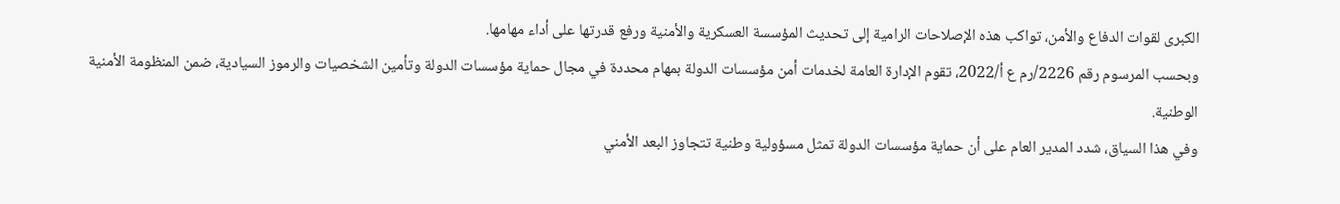الكبرى لقوات الدفاع والأمن، تواكب هذه الإصلاحات الرامية إلى تحديث المؤسسة العسكرية والأمنية ورفع قدرتها على أداء مهامها.
وبحسب المرسوم رقم 2226/رم ع أ/2022، تقوم الإدارة العامة لخدمات أمن مؤسسات الدولة بمهام محددة في مجال حماية مؤسسات الدولة وتأمين الشخصيات والرموز السيادية، ضمن المنظومة الأمنية الوطنية.
وفي هذا السياق، شدد المدير العام على أن حماية مؤسسات الدولة تمثل مسؤولية وطنية تتجاوز البعد الأمني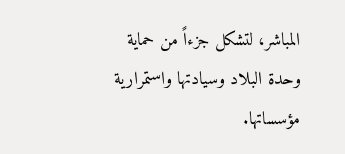المباشر، لتشكل جزءاً من حماية وحدة البلاد وسيادتها واستمرارية مؤسساتها.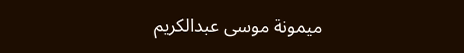ميمونة موسى عبدالكريم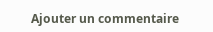Ajouter un commentaire